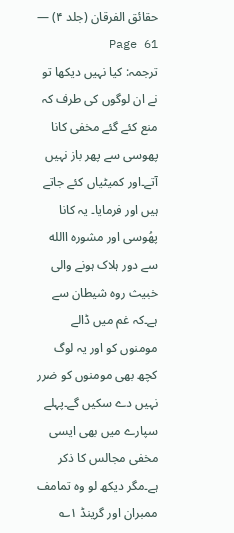حقائق الفرقان (جلد ۴) — Page 61
ترجمہ: کیا نہیں دیکھا تو نے ان لوگوں کی طرف کہ منع کئے گئے مخفی کانا پھوسی سے پھر باز نہیں آتے۔اور کمیٹیاں کئے جاتے ہیں اور فرمایا۔ یہ کانا پھُوسی اور مشورہ االله سے دور ہلاک ہونے والی خبیث روہ شیطان سے ہے۔کہ غم میں ڈالے مومنوں کو اور یہ لوگ کچھ بھی مومنوں کو ضرر نہیں دے سکیں گے۔پہلے سپارے میں بھی ایسی مخفی مجالس کا ذکر ہے۔مگر دیکھ لو وہ تمامف ممبران اور گرینڈ ۱؎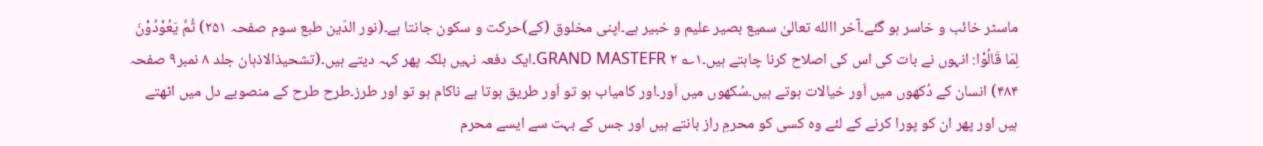ماسٹر خائب و خاسر ہو گئے۔آخر االله تعالیٰ سمیع بصیر علیم و خبیر ہے۔اپنی مخلوق (کے)حرکت و سکون جانتا ہے۔(نور الدّین طبع سوم صفحہ ۲۵۱) ثُمَّ یَعُوْدُوْنَ لِمَا قَالُوْا: انہوں نے بات کی اس کی اصلاح کرنا چاہتے ہیں۔۱؎ GRAND MASTEFR ۲۔ایک دفعہ نہیں بلکہ پھر کہہ دیتے ہیں۔(تشحیذالاذہان جلد ۸ نمبر۹ صفحہ ۴۸۴) انسان کے دُکھوں میں اَور خیالات ہوتے ہیں۔سُکھوں میں اَور۔اور کامیاب ہو تو اَور طریق ہوتا ہے ناکام ہو تو اور طرز۔طرح طرح کے منصوبے دل میں اٹھتے ہیں اور پھر ان کو پورا کرنے کے لئے وہ کسی کو محرمِ راز بانتے ہیں اور جس کے بہت سے ایسے محرم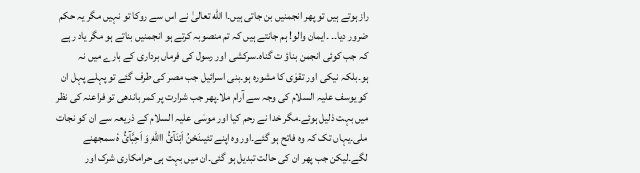راز ہوتے ہیں تو پھر انجمنیں بن جاتی ہیں۔ا الله تعالیٰ نے اس سے روکا تو نہیں مگر یہ حکم ضرور دیا۔۔ ۔ایمان والو! ہم جانتے ہیں کہ تم منصوبہ کرتے ہو انجمنیں بناتے ہو مگر یاد رہے کہ جب کوئی انجمن بناؤ ت گناہ۔سرکشی اور رسول کی فرماں برداری کے بارے میں نہ ہو۔بلکہ نیکی اور تقوٰی کا مشورہ ہو۔بنی اسرائیل جب مصر کی طرف گئے تو پہلے پہل ان کو یوسف علیہ السلام کی وجہ سے آرام ملا۔پھر جب شرارت پر کمر باندھی تو فراعنہ کی نظر میں بہت ذلیل ہوئے۔مگر خدا نے رحم کیا اور موسٰی علیہ السلام کے ذریعہ سے ان کو نجات ملی۔یہاں تک کہ وہ فاتح ہو گئے۔اور وہ اپنے تئیںنَحْنُ اَبْنَآئُ االلهِ وَ اَحِبَّآئُ ہٗ سمجھنے لگے۔لیکن جب پھر ان کی حالت تبدیل ہو گئی۔ان میں بہت ہی حرامکاری شرک اور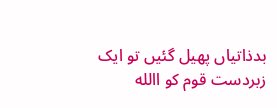بدذاتیاں پھیل گئیں تو ایک زبردست قوم کو االله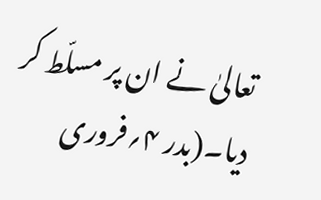تعالیٰ نے ان پر مسلّط کر دیا۔(بدر ۴؍فروری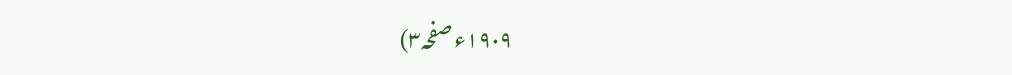۱۹۰۹ء صفحہ۳)